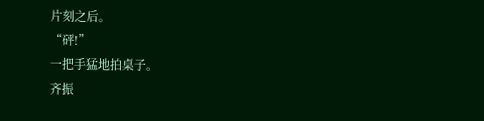片刻之后。
“砰!”
一把手猛地拍桌子。
齐振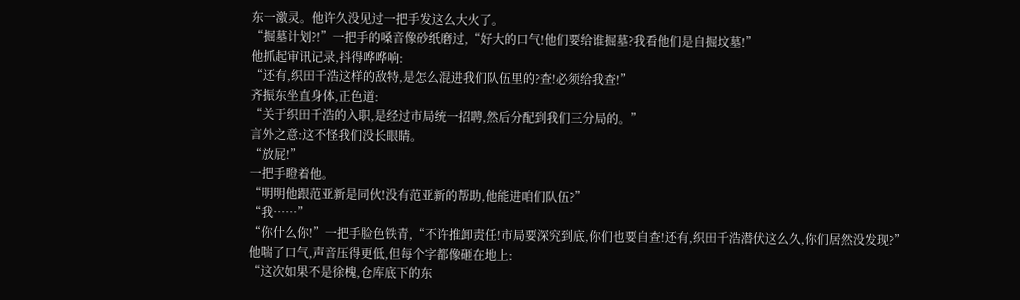东一激灵。他许久没见过一把手发这么大火了。
“掘墓计划?!”一把手的嗓音像砂纸磨过,“好大的口气!他们要给谁掘墓?我看他们是自掘坟墓!”
他抓起审讯记录,抖得哗哗响:
“还有,织田千浩这样的敌特,是怎么混进我们队伍里的?查!必须给我查!”
齐振东坐直身体,正色道:
“关于织田千浩的入职,是经过市局统一招聘,然后分配到我们三分局的。”
言外之意:这不怪我们没长眼睛。
“放屁!”
一把手瞪着他。
“明明他跟范亚新是同伙!没有范亚新的帮助,他能进咱们队伍?”
“我……”
“你什么你!”一把手脸色铁青,“不许推卸责任!市局要深究到底,你们也要自查!还有,织田千浩潜伏这么久,你们居然没发现?”
他喘了口气,声音压得更低,但每个字都像砸在地上:
“这次如果不是徐槐,仓库底下的东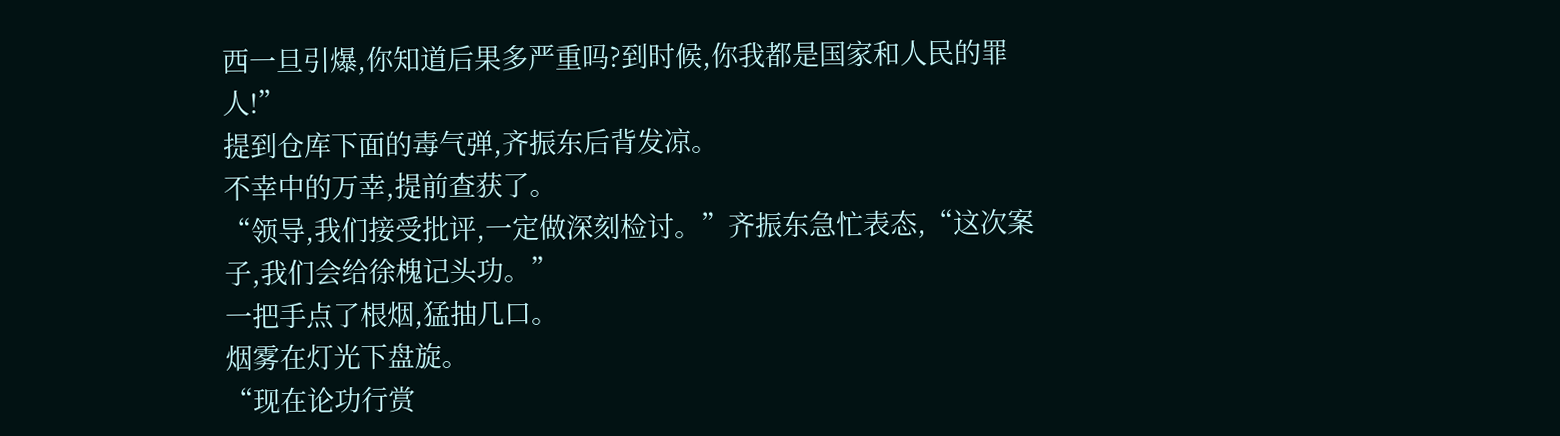西一旦引爆,你知道后果多严重吗?到时候,你我都是国家和人民的罪人!”
提到仓库下面的毒气弹,齐振东后背发凉。
不幸中的万幸,提前查获了。
“领导,我们接受批评,一定做深刻检讨。”齐振东急忙表态,“这次案子,我们会给徐槐记头功。”
一把手点了根烟,猛抽几口。
烟雾在灯光下盘旋。
“现在论功行赏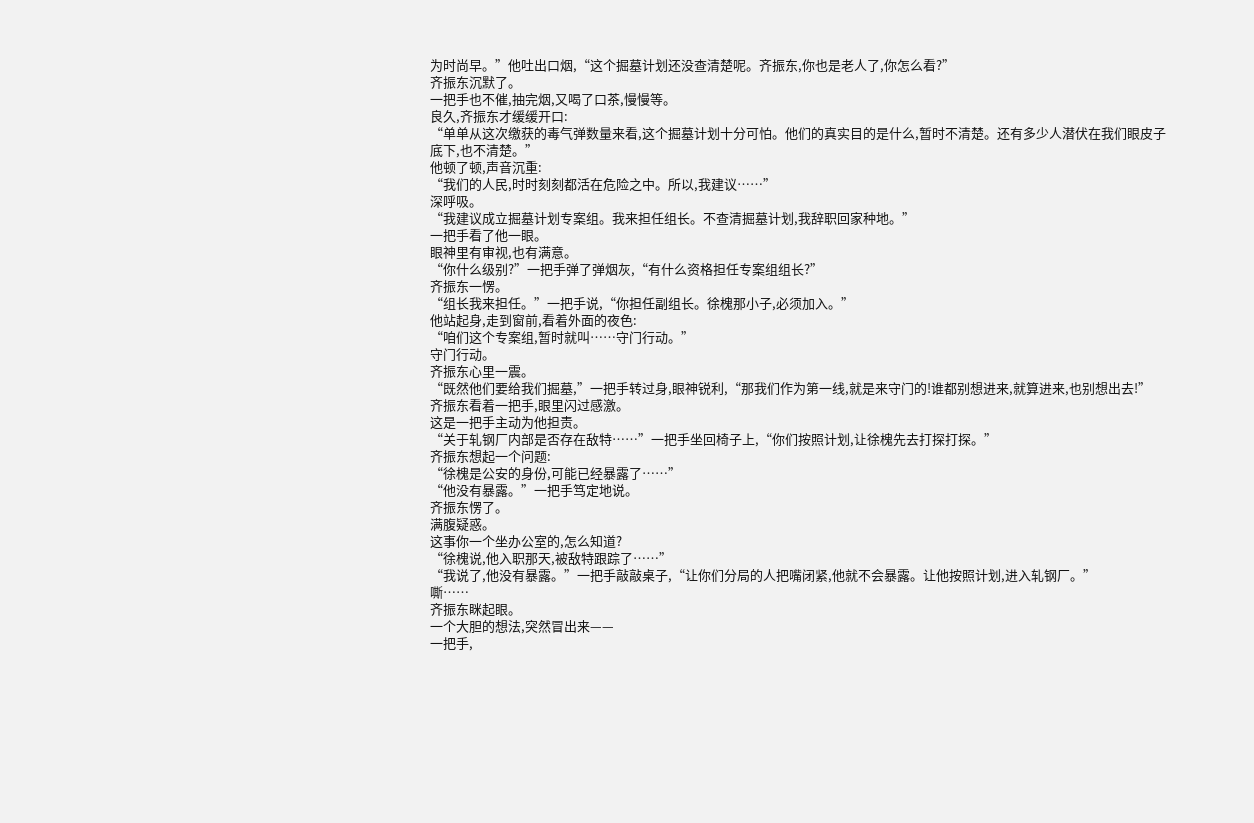为时尚早。”他吐出口烟,“这个掘墓计划还没查清楚呢。齐振东,你也是老人了,你怎么看?”
齐振东沉默了。
一把手也不催,抽完烟,又喝了口茶,慢慢等。
良久,齐振东才缓缓开口:
“单单从这次缴获的毒气弹数量来看,这个掘墓计划十分可怕。他们的真实目的是什么,暂时不清楚。还有多少人潜伏在我们眼皮子底下,也不清楚。”
他顿了顿,声音沉重:
“我们的人民,时时刻刻都活在危险之中。所以,我建议……”
深呼吸。
“我建议成立掘墓计划专案组。我来担任组长。不查清掘墓计划,我辞职回家种地。”
一把手看了他一眼。
眼神里有审视,也有满意。
“你什么级别?”一把手弹了弹烟灰,“有什么资格担任专案组组长?”
齐振东一愣。
“组长我来担任。”一把手说,“你担任副组长。徐槐那小子,必须加入。”
他站起身,走到窗前,看着外面的夜色:
“咱们这个专案组,暂时就叫……守门行动。”
守门行动。
齐振东心里一震。
“既然他们要给我们掘墓,”一把手转过身,眼神锐利,“那我们作为第一线,就是来守门的!谁都别想进来,就算进来,也别想出去!”
齐振东看着一把手,眼里闪过感激。
这是一把手主动为他担责。
“关于轧钢厂内部是否存在敌特……”一把手坐回椅子上,“你们按照计划,让徐槐先去打探打探。”
齐振东想起一个问题:
“徐槐是公安的身份,可能已经暴露了……”
“他没有暴露。”一把手笃定地说。
齐振东愣了。
满腹疑惑。
这事你一个坐办公室的,怎么知道?
“徐槐说,他入职那天,被敌特跟踪了……”
“我说了,他没有暴露。”一把手敲敲桌子,“让你们分局的人把嘴闭紧,他就不会暴露。让他按照计划,进入轧钢厂。”
嘶……
齐振东眯起眼。
一个大胆的想法,突然冒出来——
一把手,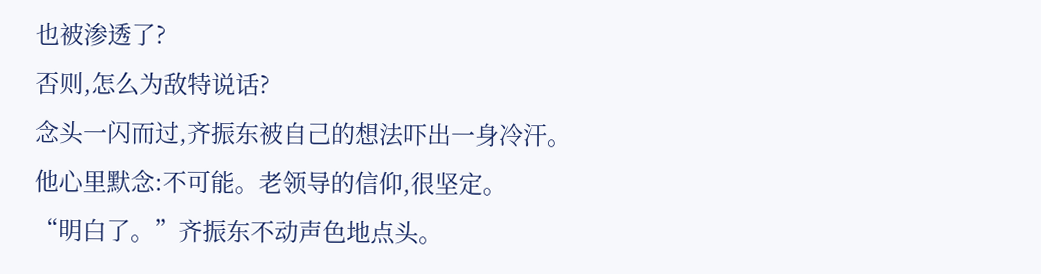也被渗透了?
否则,怎么为敌特说话?
念头一闪而过,齐振东被自己的想法吓出一身冷汗。
他心里默念:不可能。老领导的信仰,很坚定。
“明白了。”齐振东不动声色地点头。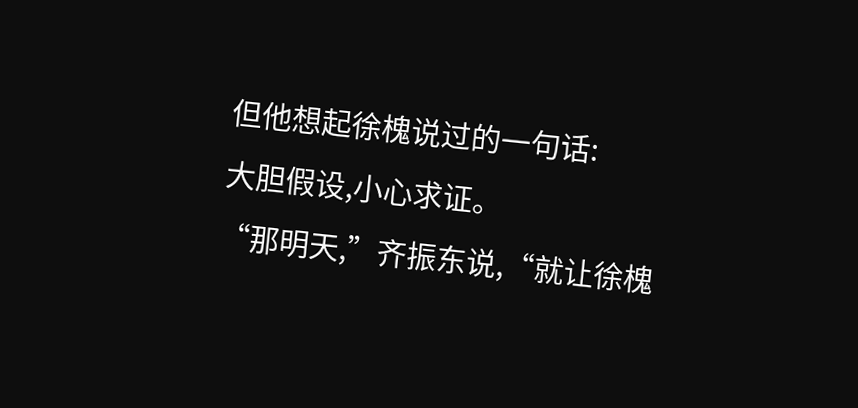但他想起徐槐说过的一句话:
大胆假设,小心求证。
“那明天,”齐振东说,“就让徐槐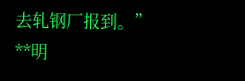去轧钢厂报到。”
**明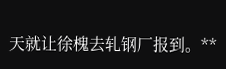天就让徐槐去轧钢厂报到。**